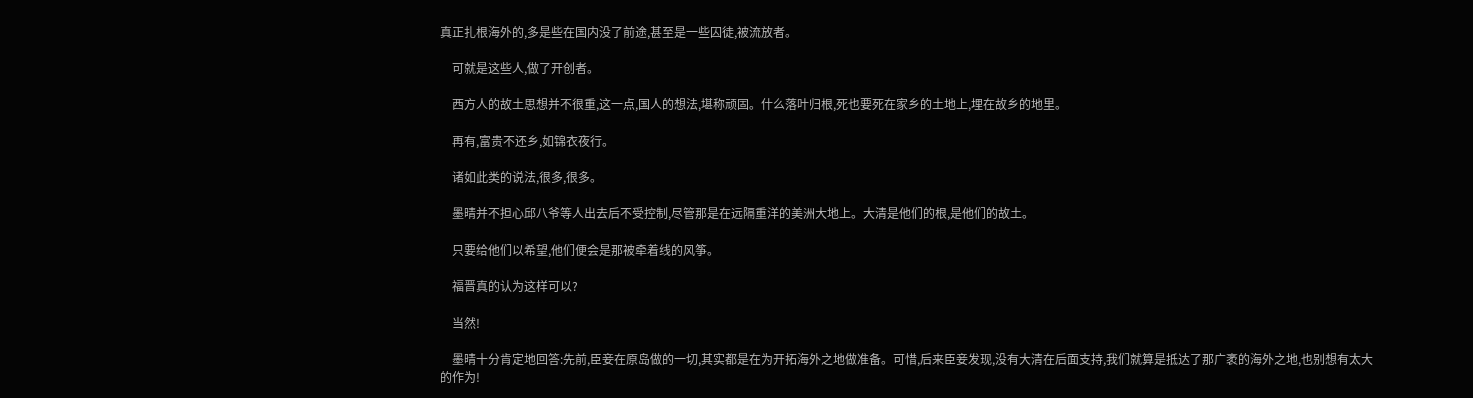真正扎根海外的,多是些在国内没了前途,甚至是一些囚徒,被流放者。

    可就是这些人,做了开创者。

    西方人的故土思想并不很重,这一点,国人的想法,堪称顽固。什么落叶归根,死也要死在家乡的土地上,埋在故乡的地里。

    再有,富贵不还乡,如锦衣夜行。

    诸如此类的说法,很多,很多。

    墨晴并不担心邱八爷等人出去后不受控制,尽管那是在远隔重洋的美洲大地上。大清是他们的根,是他们的故土。

    只要给他们以希望,他们便会是那被牵着线的风筝。

    福晋真的认为这样可以?

    当然!

    墨晴十分肯定地回答:先前,臣妾在原岛做的一切,其实都是在为开拓海外之地做准备。可惜,后来臣妾发现,没有大清在后面支持,我们就算是抵达了那广袤的海外之地,也别想有太大的作为!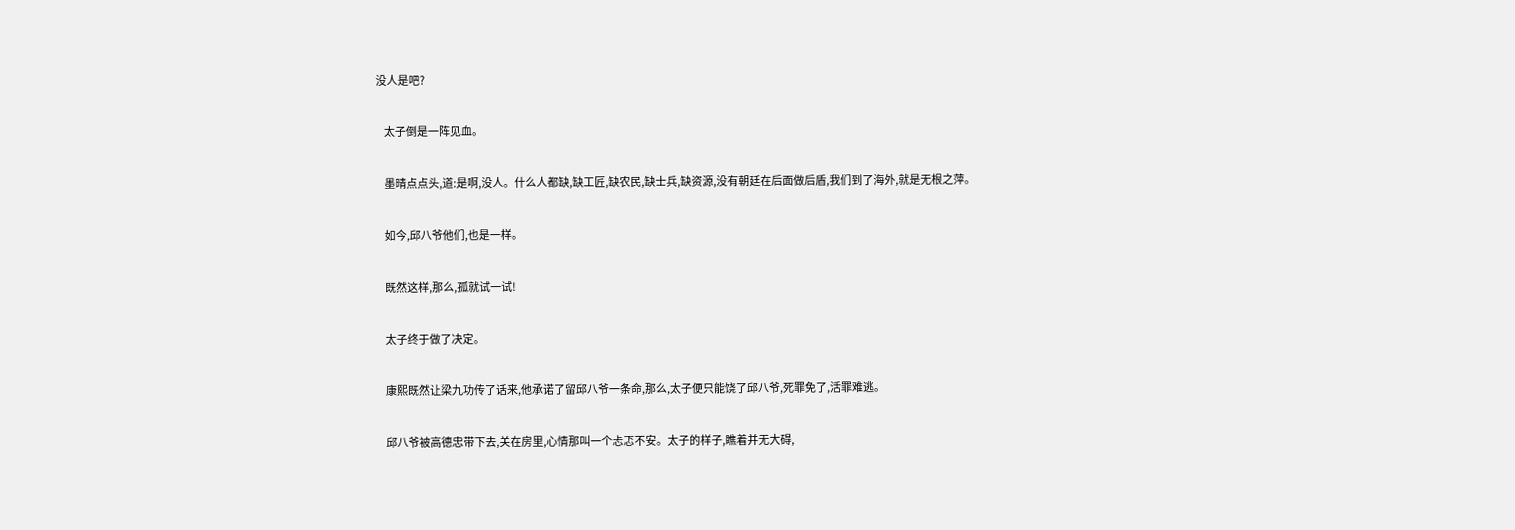没人是吧?

    太子倒是一阵见血。

    墨晴点点头,道:是啊,没人。什么人都缺,缺工匠,缺农民,缺士兵,缺资源,没有朝廷在后面做后盾,我们到了海外,就是无根之萍。

    如今,邱八爷他们,也是一样。

    既然这样,那么,孤就试一试!

    太子终于做了决定。

    康熙既然让梁九功传了话来,他承诺了留邱八爷一条命,那么,太子便只能饶了邱八爷,死罪免了,活罪难逃。

    邱八爷被高德忠带下去,关在房里,心情那叫一个忐忑不安。太子的样子,瞧着并无大碍,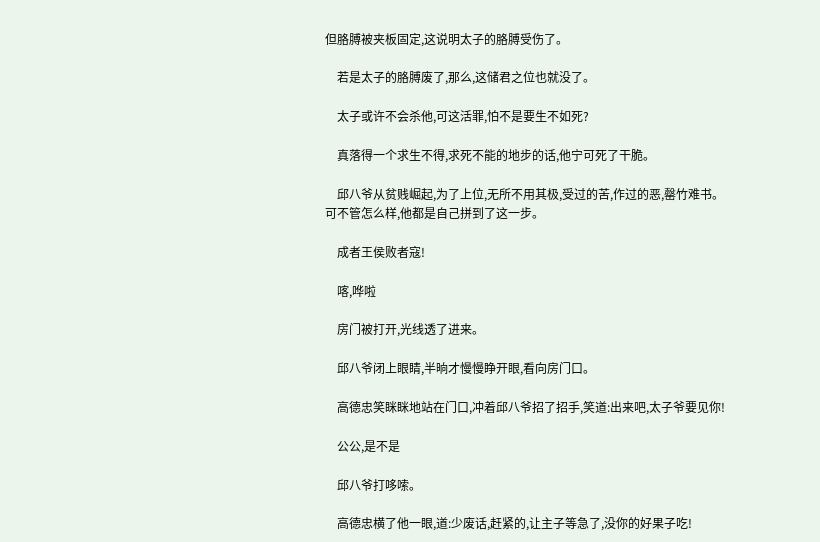但胳膊被夹板固定,这说明太子的胳膊受伤了。

    若是太子的胳膊废了,那么,这储君之位也就没了。

    太子或许不会杀他,可这活罪,怕不是要生不如死?

    真落得一个求生不得,求死不能的地步的话,他宁可死了干脆。

    邱八爷从贫贱崛起,为了上位,无所不用其极,受过的苦,作过的恶,罄竹难书。可不管怎么样,他都是自己拼到了这一步。

    成者王侯败者寇!

    喀,哗啦

    房门被打开,光线透了进来。

    邱八爷闭上眼睛,半晌才慢慢睁开眼,看向房门口。

    高德忠笑眯眯地站在门口,冲着邱八爷招了招手,笑道:出来吧,太子爷要见你!

    公公,是不是

    邱八爷打哆嗦。

    高德忠横了他一眼,道:少废话,赶紧的,让主子等急了,没你的好果子吃!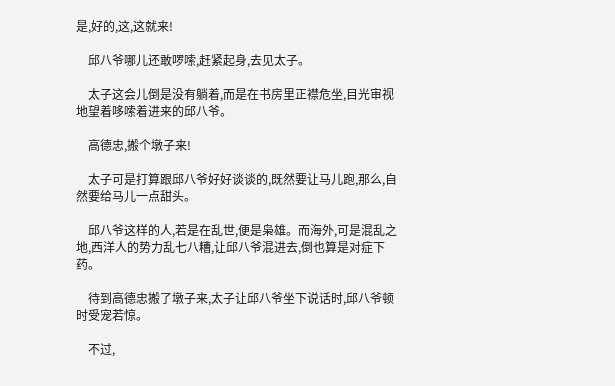是,好的,这,这就来!

    邱八爷哪儿还敢啰嗦,赶紧起身,去见太子。

    太子这会儿倒是没有躺着,而是在书房里正襟危坐,目光审视地望着哆嗦着进来的邱八爷。

    高德忠,搬个墩子来!

    太子可是打算跟邱八爷好好谈谈的,既然要让马儿跑,那么,自然要给马儿一点甜头。

    邱八爷这样的人,若是在乱世,便是枭雄。而海外,可是混乱之地,西洋人的势力乱七八糟,让邱八爷混进去,倒也算是对症下药。

    待到高德忠搬了墩子来,太子让邱八爷坐下说话时,邱八爷顿时受宠若惊。

    不过,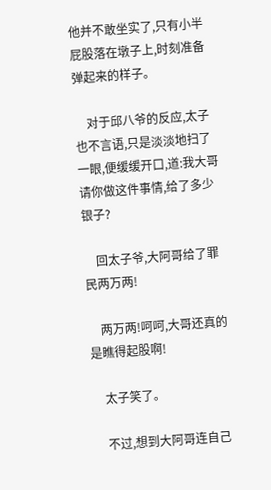他并不敢坐实了,只有小半屁股落在墩子上,时刻准备弹起来的样子。

    对于邱八爷的反应,太子也不言语,只是淡淡地扫了一眼,便缓缓开口,道:我大哥请你做这件事情,给了多少银子?

    回太子爷,大阿哥给了罪民两万两!

    两万两!呵呵,大哥还真的是瞧得起股啊!

    太子笑了。

    不过,想到大阿哥连自己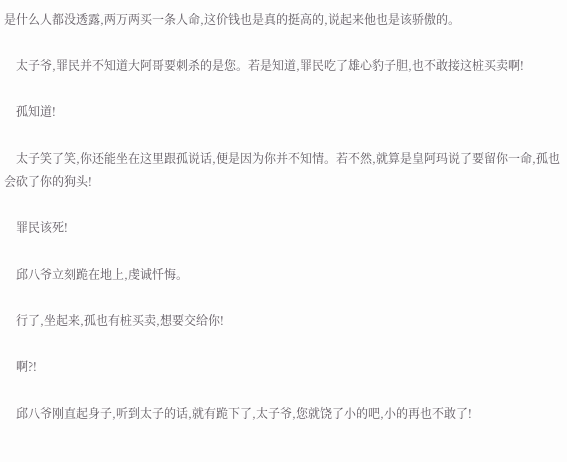是什么人都没透露,两万两买一条人命,这价钱也是真的挺高的,说起来他也是该骄傲的。

    太子爷,罪民并不知道大阿哥要刺杀的是您。若是知道,罪民吃了雄心豹子胆,也不敢接这桩买卖啊!

    孤知道!

    太子笑了笑,你还能坐在这里跟孤说话,便是因为你并不知情。若不然,就算是皇阿玛说了要留你一命,孤也会砍了你的狗头!

    罪民该死!

    邱八爷立刻跪在地上,虔诚忏悔。

    行了,坐起来,孤也有桩买卖,想要交给你!

    啊?!

    邱八爷刚直起身子,听到太子的话,就有跪下了,太子爷,您就饶了小的吧,小的再也不敢了!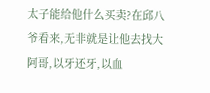太子能给他什么买卖?在邱八爷看来,无非就是让他去找大阿哥,以牙还牙,以血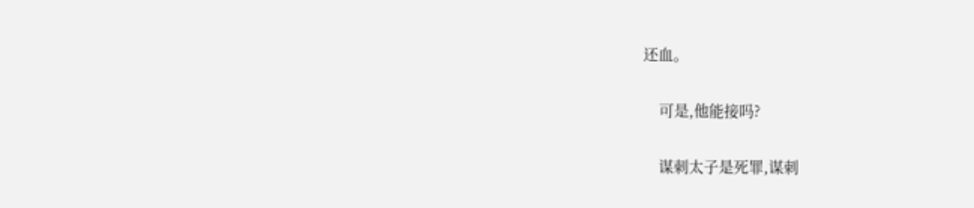还血。

    可是,他能接吗?

    谋刺太子是死罪,谋刺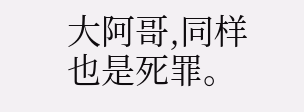大阿哥,同样也是死罪。